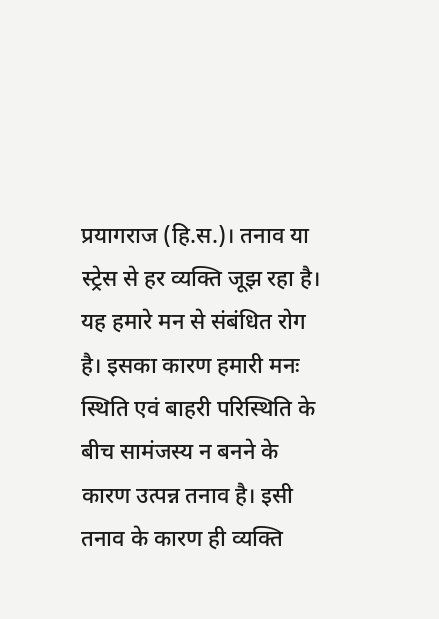प्रयागराज (हि.स.)। तनाव या स्ट्रेस से हर व्यक्ति जूझ रहा है। यह हमारे मन से संबंधित रोग है। इसका कारण हमारी मनः स्थिति एवं बाहरी परिस्थिति के बीच सामंजस्य न बनने के कारण उत्पन्न तनाव है। इसी तनाव के कारण ही व्यक्ति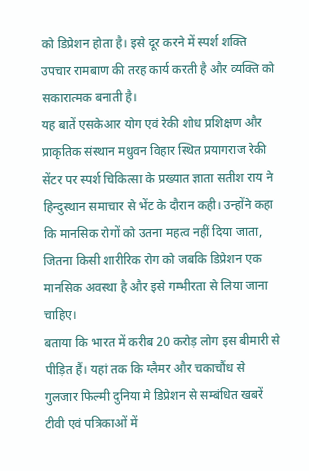को डिप्रेशन होता है। इसे दूर करने में स्पर्श शक्ति उपचार रामबाण की तरह कार्य करती है और व्यक्ति को सकारात्मक बनाती है।
यह बातें एसकेआर योग एवं रेकी शोध प्रशिक्षण और प्राकृतिक संस्थान मधुवन विहार स्थित प्रयागराज रेकी सेंटर पर स्पर्श चिकित्सा के प्रख्यात ज्ञाता सतीश राय ने हिन्दुस्थान समाचार से भेंट के दौरान कही। उन्होंने कहा कि मानसिक रोगों को उतना महत्व नहीं दिया जाता, जितना किसी शारीरिक रोग को जबकि डिप्रेशन एक मानसिक अवस्था है और इसे गम्भीरता से लिया जाना चाहिए।
बताया कि भारत में करीब 20 करोड़ लोग इस बीमारी से पीड़ित हैं। यहां तक कि ग्लैमर और चकाचौंध से गुलजार फिल्मी दुनिया मे डिप्रेशन से सम्बंधित खबरें टीवी एवं पत्रिकाओं में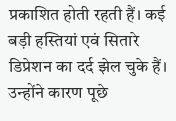प्रकाशित होती रहती हैं। कई बड़ी हस्तियां एवं सितारे डिप्रेशन का दर्द झेल चुके हैं। उन्होंने कारण पूछे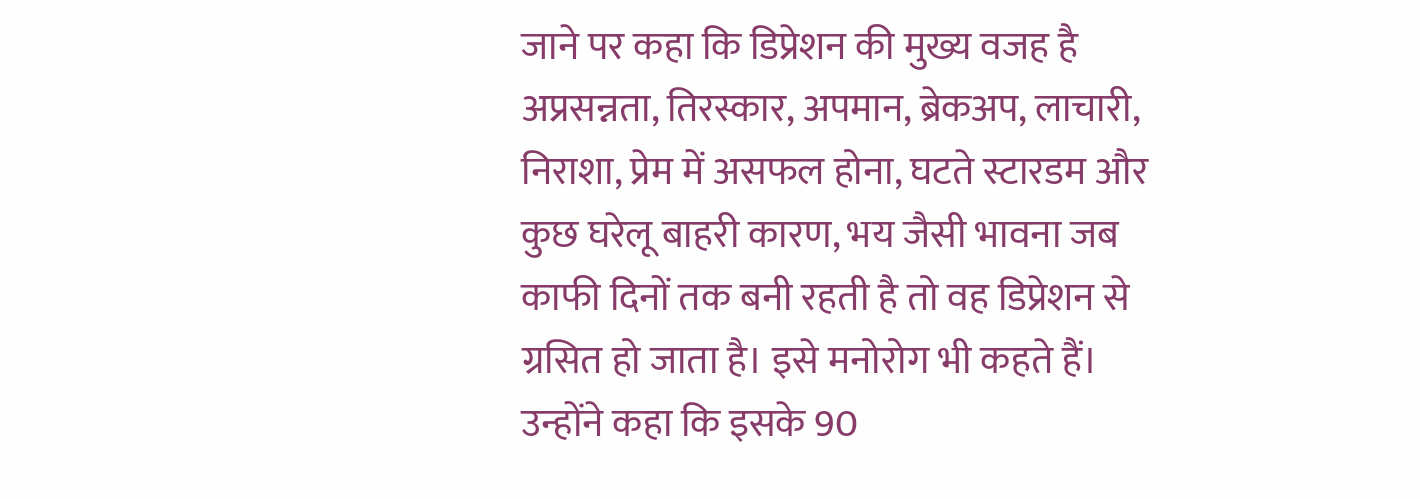जाने पर कहा कि डिप्रेशन की मुख्य वजह है अप्रसन्नता, तिरस्कार, अपमान, ब्रेकअप, लाचारी, निराशा, प्रेम में असफल होना, घटते स्टारडम और कुछ घरेलू बाहरी कारण, भय जैसी भावना जब काफी दिनों तक बनी रहती है तो वह डिप्रेशन से ग्रसित हो जाता है। इसे मनोरोग भी कहते हैं। उन्होंने कहा कि इसके 90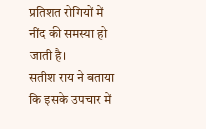प्रतिशत रोगियों में नींद की समस्या हो जाती है।
सतीश राय ने बताया कि इसके उपचार में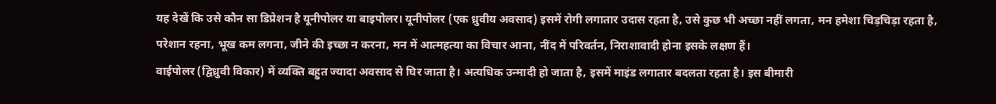यह देखें कि उसे कौन सा डिप्रेशन है यूनीपोलर या बाइपोलर। यूनीपोलर (एक ध्रुवीय अवसाद) इसमें रोगी लगातार उदास रहता है, उसे कुछ भी अच्छा नहीं लगता, मन हमेशा चिड़चिड़ा रहता है, परेशान रहना, भूख कम लगना, जीने की इच्छा न करना, मन में आत्महत्या का विचार आना, नींद में परिवर्तन, निराशावादी होना इसके लक्षण हैं।
वाईपोलर (द्विध्रुवी विकार) में व्यक्ति बहुत ज्यादा अवसाद से घिर जाता है। अत्यधिक उन्मादी हो जाता है, इसमें माइंड लगातार बदलता रहता है। इस बीमारी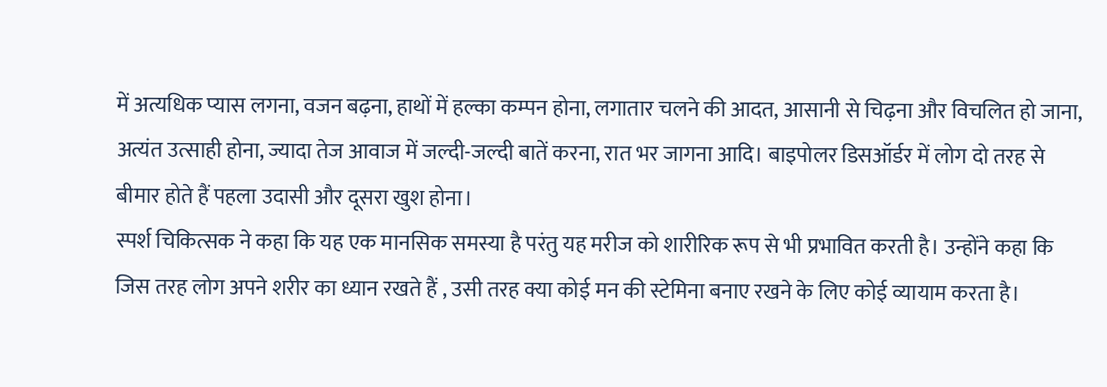में अत्यधिक प्यास लगना, वजन बढ़ना, हाथों में हल्का कम्पन होना, लगातार चलने की आदत, आसानी से चिढ़ना और विचलित हो जाना, अत्यंत उत्साही होना, ज्यादा तेज आवाज में जल्दी-जल्दी बातें करना, रात भर जागना आदि। बाइपोलर डिसऑर्डर में लोग दो तरह से बीमार होते हैं पहला उदासी और दूसरा खुश होना।
स्पर्श चिकित्सक ने कहा कि यह एक मानसिक समस्या है परंतु यह मरीज को शारीरिक रूप से भी प्रभावित करती है। उन्होंने कहा कि जिस तरह लोग अपने शरीर का ध्यान रखते हैं , उसी तरह क्या कोई मन की स्टेमिना बनाए रखने के लिए कोई व्यायाम करता है।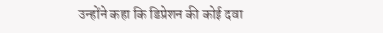उन्होंने कहा कि डिप्रेशन की कोई दवा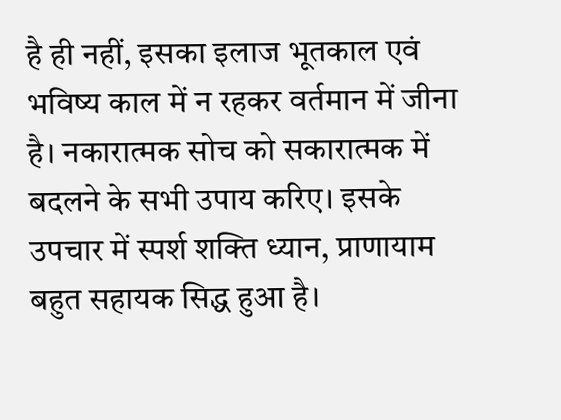है ही नहीं, इसका इलाज भूतकाल एवं भविष्य काल में न रहकर वर्तमान में जीना है। नकारात्मक सोच को सकारात्मक में बदलने के सभी उपाय करिए। इसके उपचार में स्पर्श शक्ति ध्यान, प्राणायाम बहुत सहायक सिद्ध हुआ है।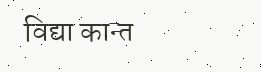विद्या कान्त